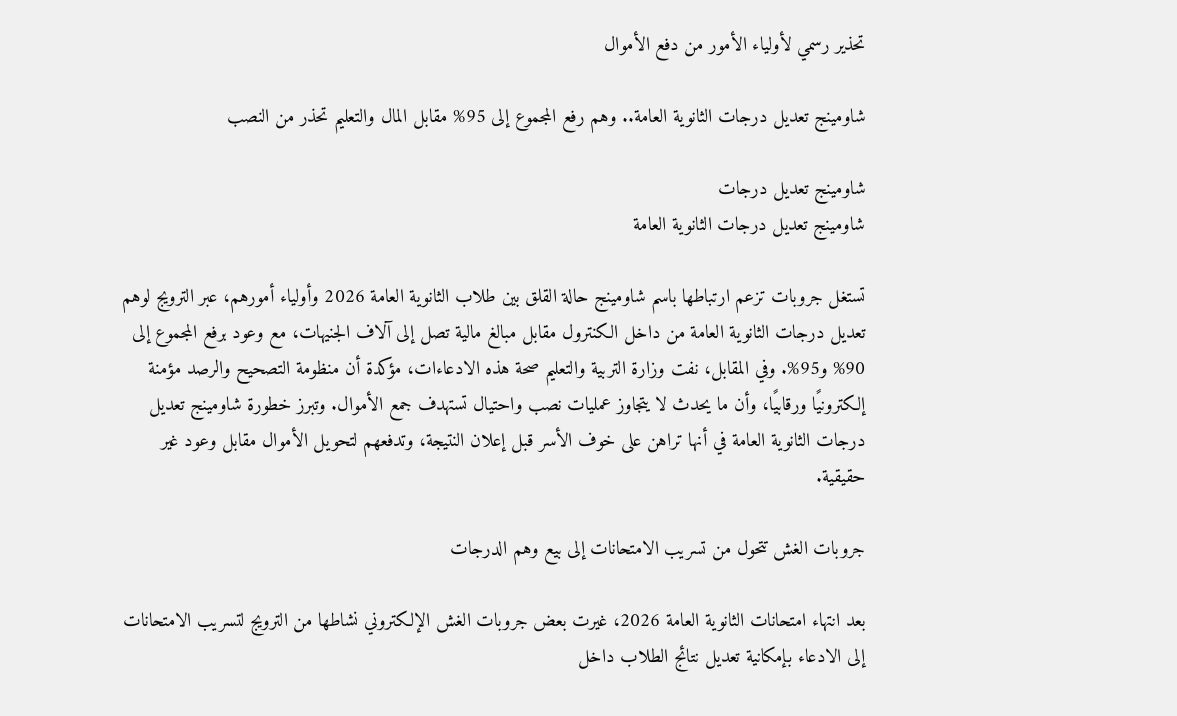تحذير رسمي لأولياء الأمور من دفع الأموال

شاومينج تعديل درجات الثانوية العامة.. وهم رفع المجموع إلى 95% مقابل المال والتعليم تحذر من النصب

شاومينج تعديل درجات
شاومينج تعديل درجات الثانوية العامة

تستغل جروبات تزعم ارتباطها باسم شاومينج حالة القلق بين طلاب الثانوية العامة 2026 وأولياء أمورهم، عبر الترويج لوهم تعديل درجات الثانوية العامة من داخل الكنترول مقابل مبالغ مالية تصل إلى آلاف الجنيهات، مع وعود برفع المجموع إلى 90% و95%. وفي المقابل، نفت وزارة التربية والتعليم صحة هذه الادعاءات، مؤكدة أن منظومة التصحيح والرصد مؤمنة إلكترونيًا ورقابيًا، وأن ما يحدث لا يتجاوز عمليات نصب واحتيال تستهدف جمع الأموال. وتبرز خطورة شاومينج تعديل درجات الثانوية العامة في أنها تراهن على خوف الأسر قبل إعلان النتيجة، وتدفعهم لتحويل الأموال مقابل وعود غير حقيقية.

جروبات الغش تتحول من تسريب الامتحانات إلى بيع وهم الدرجات

بعد انتهاء امتحانات الثانوية العامة 2026، غيرت بعض جروبات الغش الإلكتروني نشاطها من الترويج لتسريب الامتحانات إلى الادعاء بإمكانية تعديل نتائج الطلاب داخل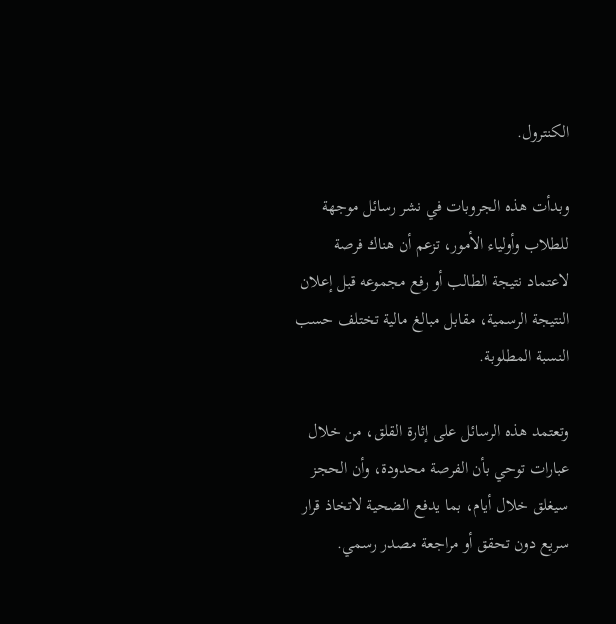الكنترول.

وبدأت هذه الجروبات في نشر رسائل موجهة للطلاب وأولياء الأمور، تزعم أن هناك فرصة لاعتماد نتيجة الطالب أو رفع مجموعه قبل إعلان النتيجة الرسمية، مقابل مبالغ مالية تختلف حسب النسبة المطلوبة.

وتعتمد هذه الرسائل على إثارة القلق، من خلال عبارات توحي بأن الفرصة محدودة، وأن الحجز سيغلق خلال أيام، بما يدفع الضحية لاتخاذ قرار سريع دون تحقق أو مراجعة مصدر رسمي.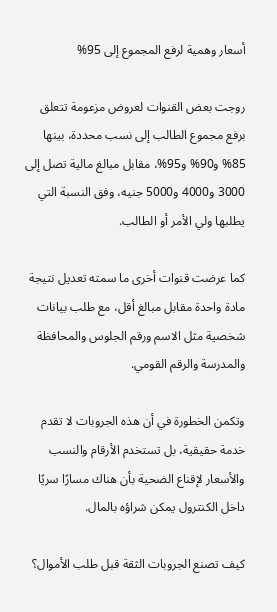أسعار وهمية لرفع المجموع إلى 95%

روجت بعض القنوات لعروض مزعومة تتعلق برفع مجموع الطالب إلى نسب محددة، بينها 85% و90% و95%، مقابل مبالغ مالية تصل إلى 3000 و4000 و5000 جنيه، وفق النسبة التي يطلبها ولي الأمر أو الطالب.

كما عرضت قنوات أخرى ما سمته تعديل نتيجة مادة واحدة مقابل مبالغ أقل، مع طلب بيانات شخصية مثل الاسم ورقم الجلوس والمحافظة والمدرسة والرقم القومي.

وتكمن الخطورة في أن هذه الجروبات لا تقدم خدمة حقيقية، بل تستخدم الأرقام والنسب والأسعار لإقناع الضحية بأن هناك مسارًا سريًا داخل الكنترول يمكن شراؤه بالمال.

كيف تصنع الجروبات الثقة قبل طلب الأموال؟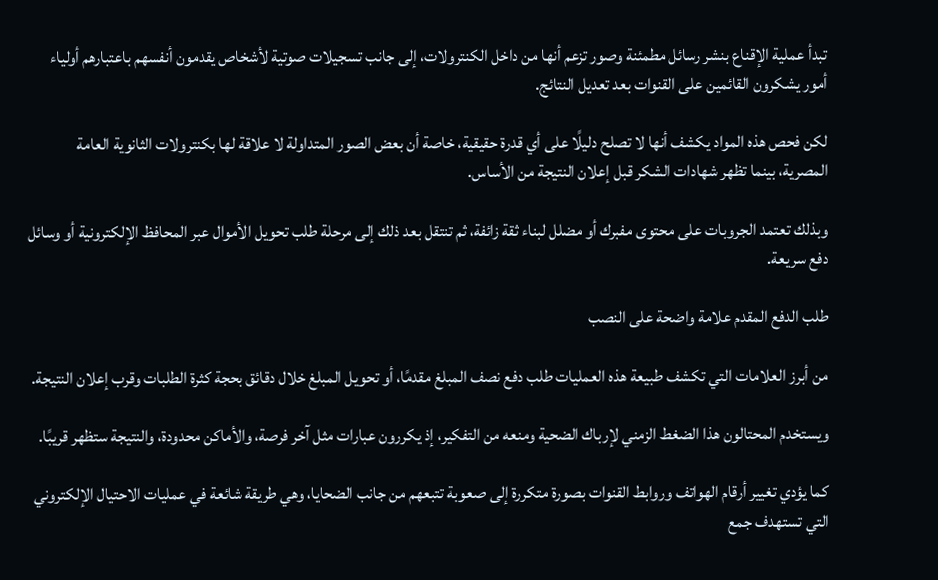تبدأ عملية الإقناع بنشر رسائل مطمئنة وصور تزعم أنها من داخل الكنترولات، إلى جانب تسجيلات صوتية لأشخاص يقدمون أنفسهم باعتبارهم أولياء أمور يشكرون القائمين على القنوات بعد تعديل النتائج.

لكن فحص هذه المواد يكشف أنها لا تصلح دليلًا على أي قدرة حقيقية، خاصة أن بعض الصور المتداولة لا علاقة لها بكنترولات الثانوية العامة المصرية، بينما تظهر شهادات الشكر قبل إعلان النتيجة من الأساس.

وبذلك تعتمد الجروبات على محتوى مفبرك أو مضلل لبناء ثقة زائفة، ثم تنتقل بعد ذلك إلى مرحلة طلب تحويل الأموال عبر المحافظ الإلكترونية أو وسائل دفع سريعة.

طلب الدفع المقدم علامة واضحة على النصب

من أبرز العلامات التي تكشف طبيعة هذه العمليات طلب دفع نصف المبلغ مقدمًا، أو تحويل المبلغ خلال دقائق بحجة كثرة الطلبات وقرب إعلان النتيجة.

ويستخدم المحتالون هذا الضغط الزمني لإرباك الضحية ومنعه من التفكير، إذ يكررون عبارات مثل آخر فرصة، والأماكن محدودة، والنتيجة ستظهر قريبًا.

كما يؤدي تغيير أرقام الهواتف وروابط القنوات بصورة متكررة إلى صعوبة تتبعهم من جانب الضحايا، وهي طريقة شائعة في عمليات الاحتيال الإلكتروني التي تستهدف جمع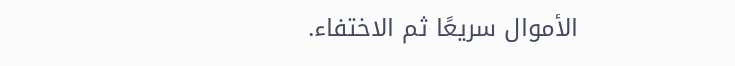الأموال سريعًا ثم الاختفاء.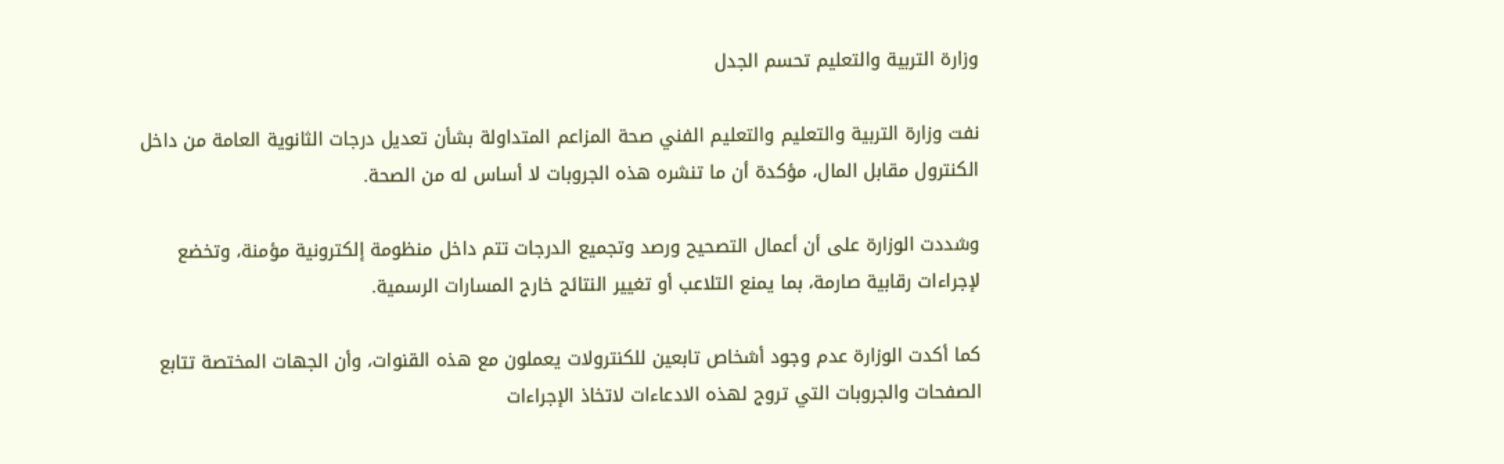وزارة التربية والتعليم تحسم الجدل

نفت وزارة التربية والتعليم والتعليم الفني صحة المزاعم المتداولة بشأن تعديل درجات الثانوية العامة من داخل الكنترول مقابل المال، مؤكدة أن ما تنشره هذه الجروبات لا أساس له من الصحة.

وشددت الوزارة على أن أعمال التصحيح ورصد وتجميع الدرجات تتم داخل منظومة إلكترونية مؤمنة، وتخضع لإجراءات رقابية صارمة، بما يمنع التلاعب أو تغيير النتائج خارج المسارات الرسمية.

كما أكدت الوزارة عدم وجود أشخاص تابعين للكنترولات يعملون مع هذه القنوات، وأن الجهات المختصة تتابع الصفحات والجروبات التي تروج لهذه الادعاءات لاتخاذ الإجراءات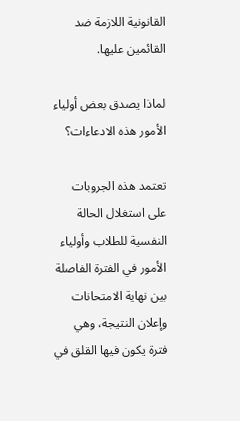القانونية اللازمة ضد القائمين عليها.

لماذا يصدق بعض أولياء الأمور هذه الادعاءات؟

تعتمد هذه الجروبات على استغلال الحالة النفسية للطلاب وأولياء الأمور في الفترة الفاصلة بين نهاية الامتحانات وإعلان النتيجة، وهي فترة يكون فيها القلق في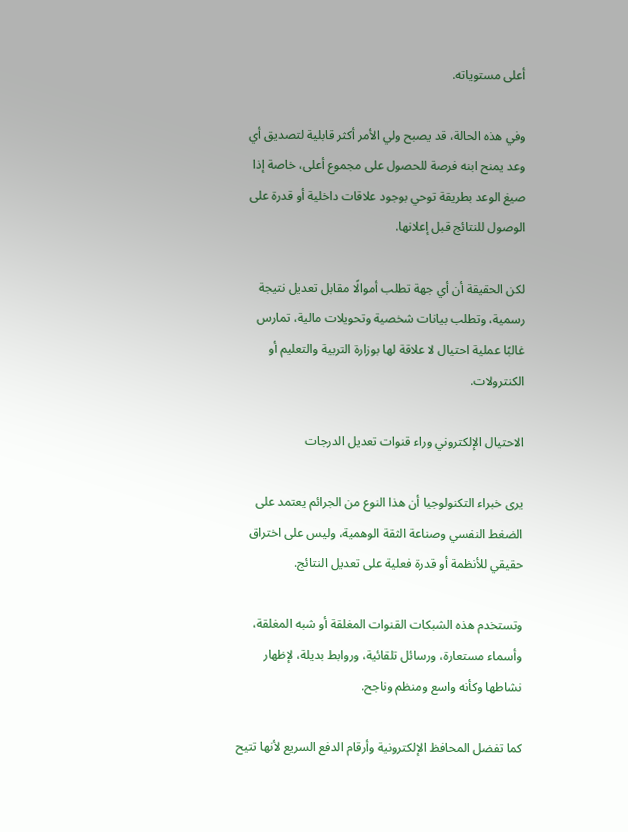أعلى مستوياته.

وفي هذه الحالة، قد يصبح ولي الأمر أكثر قابلية لتصديق أي وعد يمنح ابنه فرصة للحصول على مجموع أعلى، خاصة إذا صيغ الوعد بطريقة توحي بوجود علاقات داخلية أو قدرة على الوصول للنتائج قبل إعلانها.

لكن الحقيقة أن أي جهة تطلب أموالًا مقابل تعديل نتيجة رسمية، وتطلب بيانات شخصية وتحويلات مالية، تمارس غالبًا عملية احتيال لا علاقة لها بوزارة التربية والتعليم أو الكنترولات.

الاحتيال الإلكتروني وراء قنوات تعديل الدرجات

يرى خبراء التكنولوجيا أن هذا النوع من الجرائم يعتمد على الضغط النفسي وصناعة الثقة الوهمية، وليس على اختراق حقيقي للأنظمة أو قدرة فعلية على تعديل النتائج.

وتستخدم هذه الشبكات القنوات المغلقة أو شبه المغلقة، وأسماء مستعارة، ورسائل تلقائية، وروابط بديلة، لإظهار نشاطها وكأنه واسع ومنظم وناجح.

كما تفضل المحافظ الإلكترونية وأرقام الدفع السريع لأنها تتيح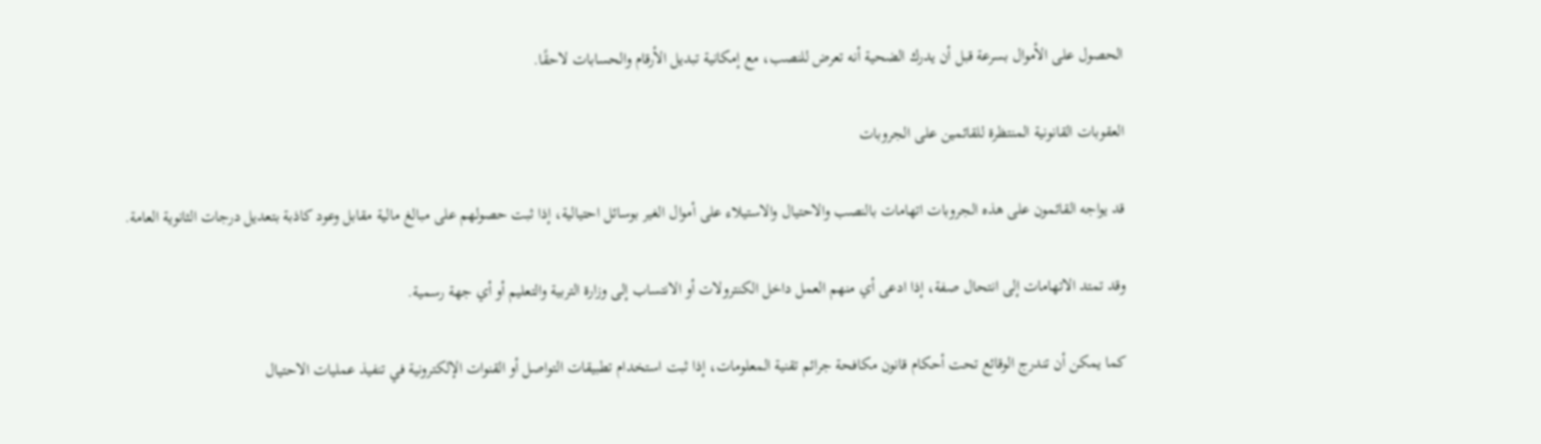الحصول على الأموال بسرعة قبل أن يدرك الضحية أنه تعرض للنصب، مع إمكانية تبديل الأرقام والحسابات لاحقًا.

العقوبات القانونية المنتظرة للقائمين على الجروبات

قد يواجه القائمون على هذه الجروبات اتهامات بالنصب والاحتيال والاستيلاء على أموال الغير بوسائل احتيالية، إذا ثبت حصولهم على مبالغ مالية مقابل وعود كاذبة بتعديل درجات الثانوية العامة.

وقد تمتد الاتهامات إلى انتحال صفة، إذا ادعى أي منهم العمل داخل الكنترولات أو الانتساب إلى وزارة التربية والتعليم أو أي جهة رسمية.

كما يمكن أن تندرج الوقائع تحت أحكام قانون مكافحة جرائم تقنية المعلومات، إذا ثبت استخدام تطبيقات التواصل أو القنوات الإلكترونية في تنفيذ عمليات الاحتيال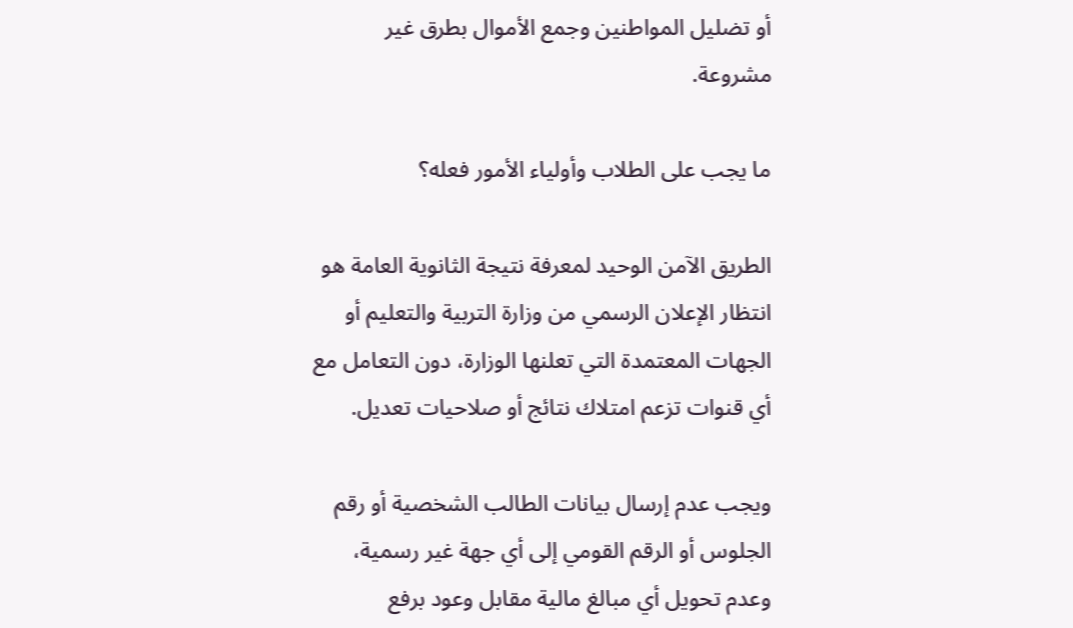أو تضليل المواطنين وجمع الأموال بطرق غير مشروعة.

ما يجب على الطلاب وأولياء الأمور فعله؟

الطريق الآمن الوحيد لمعرفة نتيجة الثانوية العامة هو انتظار الإعلان الرسمي من وزارة التربية والتعليم أو الجهات المعتمدة التي تعلنها الوزارة، دون التعامل مع أي قنوات تزعم امتلاك نتائج أو صلاحيات تعديل.

ويجب عدم إرسال بيانات الطالب الشخصية أو رقم الجلوس أو الرقم القومي إلى أي جهة غير رسمية، وعدم تحويل أي مبالغ مالية مقابل وعود برفع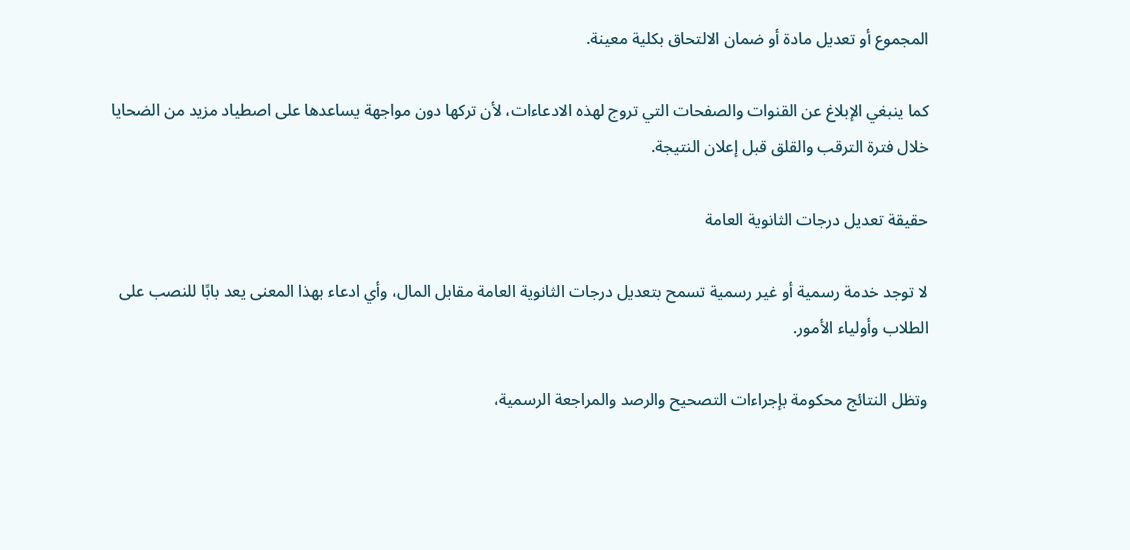المجموع أو تعديل مادة أو ضمان الالتحاق بكلية معينة.

كما ينبغي الإبلاغ عن القنوات والصفحات التي تروج لهذه الادعاءات، لأن تركها دون مواجهة يساعدها على اصطياد مزيد من الضحايا خلال فترة الترقب والقلق قبل إعلان النتيجة.

حقيقة تعديل درجات الثانوية العامة

لا توجد خدمة رسمية أو غير رسمية تسمح بتعديل درجات الثانوية العامة مقابل المال، وأي ادعاء بهذا المعنى يعد بابًا للنصب على الطلاب وأولياء الأمور.

وتظل النتائج محكومة بإجراءات التصحيح والرصد والمراجعة الرسمية،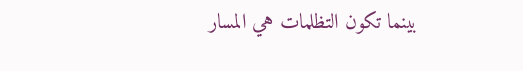بينما تكون التظلمات هي المسار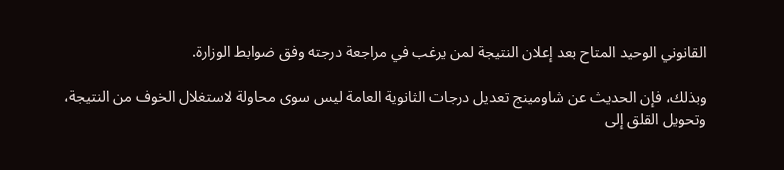القانوني الوحيد المتاح بعد إعلان النتيجة لمن يرغب في مراجعة درجته وفق ضوابط الوزارة.

وبذلك، فإن الحديث عن شاومينج تعديل درجات الثانوية العامة ليس سوى محاولة لاستغلال الخوف من النتيجة، وتحويل القلق إلى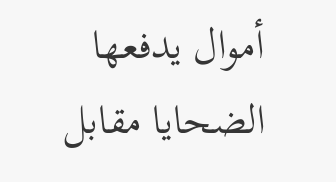أموال يدفعها الضحايا مقابل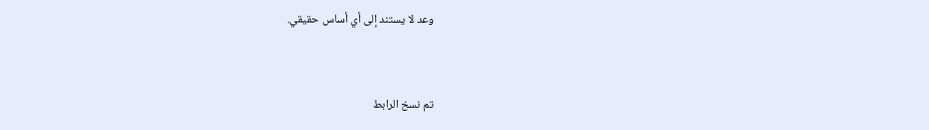وعد لا يستند إلى أي أساس حقيقي.


تم نسخ الرابط